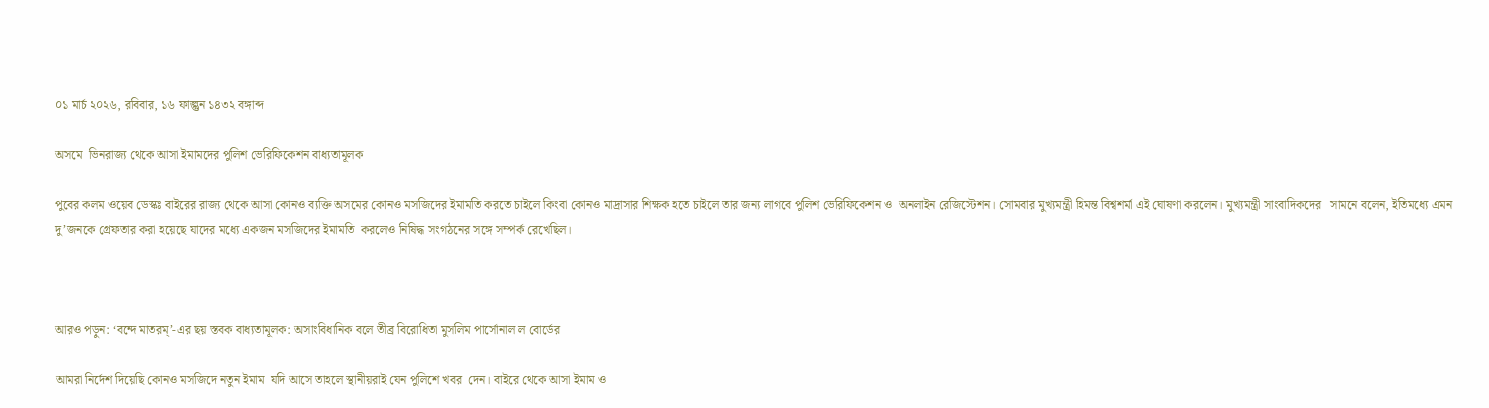০১ মার্চ ২০২৬, রবিবার, ১৬ ফাল্গুন ১৪৩২ বঙ্গাব্দ

অসমে  ভিনরাজ্য থেকে আসা ইমামদের পুলিশ ভেরিফিকেশন বাধ্যতামূলক

পুবের কলম ওয়েব ডেস্কঃ বাইরের রাজ্য থেকে আসা কোনও ব্যক্তি অসমের কোনও মসজিদের ইমামতি করতে চাইলে কিংবা কোনও মাদ্রাসার শিক্ষক হতে চাইলে তার জন্য লাগবে পুলিশ ভেরিফিকেশন ও  অনলাইন রেজিস্টেশন। সোমবার মুখ্যমন্ত্রী হিমন্ত বিশ্বশর্মা এই ঘোষণা করলেন। মুখ্যমন্ত্রী সাংবাদিকদের   সামনে বলেন, ইতিমধ্যে এমন দু’জনকে গ্রেফতার করা হয়েছে যাদের মধ্যে একজন মসজিদের ইমামতি  করলেও নিষিদ্ধ সংগঠনের সঙ্গে সম্পর্ক রেখেছিল।



আরও পড়ুন: ‘বন্দে মাতরম্’-এর ছয় স্তবক বাধ্যতামূলক: অসাংবিধানিক বলে তীব্র বিরোধিতা মুসলিম পার্সোনাল ল বোর্ডের

আমরা নির্দেশ দিয়েছি কোনও মসজিদে নতুন ইমাম  যদি আসে তাহলে স্থানীয়রাই যেন পুলিশে খবর  দেন। বাইরে থেকে আসা ইমাম ও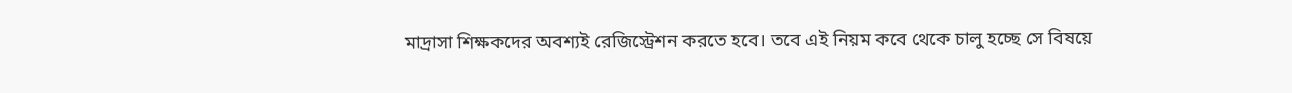মাদ্রাসা শিক্ষকদের অবশ্যই রেজিস্ট্রেশন করতে হবে। তবে এই নিয়ম কবে থেকে চালু হচ্ছে সে বিষয়ে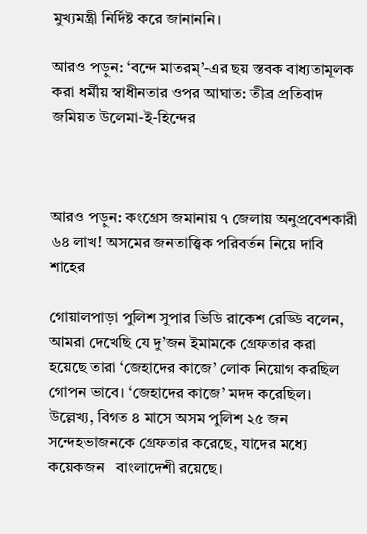মুখ্যমন্ত্রী নির্দিষ্ট করে জানাননি।

আরও পড়ুন: ‘বন্দে মাতরম্’-এর ছয় স্তবক বাধ্যতামূলক করা ধর্মীয় স্বাধীনতার ওপর আঘাত: তীব্র প্রতিবাদ জমিয়ত উলেমা-ই-হিন্দের



আরও পড়ুন: কংগ্রেস জমানায় ৭ জেলায় অনুপ্রবেশকারী ৬৪ লাখ! অসমের জনতাত্ত্বিক পরিবর্তন নিয়ে দাবি শাহের

গোয়ালপাড়া পুলিশ সুপার ভিডি রাকেশ রেড্ডি বলেন, আমরা দেখেছি যে দু’জন ইমামকে গ্রেফতার করা  হয়েছে তারা ‘জেহাদের কাজে’ লোক নিয়োগ করছিল গোপন ভাবে। ‘জেহাদের কাজে’ মদদ করেছিল। উল্লেখ্য, বিগত ৪ মাসে অসম পুলিশ ২৫ জন সন্দেহভাজনকে গ্রেফতার করেছে, যাদের মধ্যে কয়েকজন   বাংলাদেশী রয়েছে।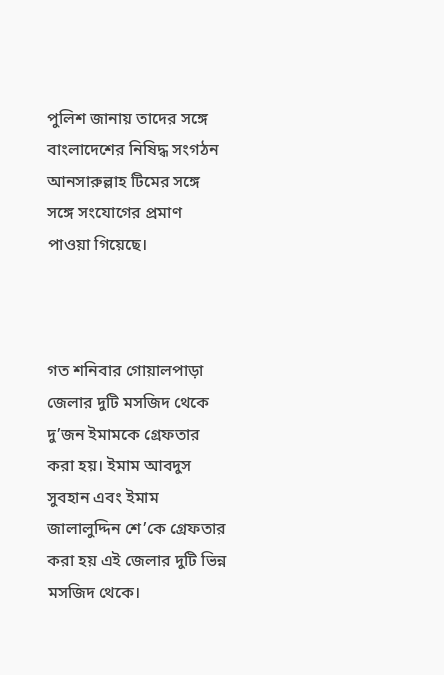পুলিশ জানায় তাদের সঙ্গে বাংলাদেশের নিষিদ্ধ সংগঠন আনসারুল্লাহ টিমের সঙ্গে সঙ্গে সংযোগের প্রমাণ পাওয়া গিয়েছে।



গত শনিবার গোয়ালপাড়া জেলার দুটি মসজিদ থেকে দু’জন ইমামকে গ্রেফতার করা হয়। ইমাম আবদুস  সুবহান এবং ইমাম জালালুদ্দিন শে’কে গ্রেফতার করা হয় এই জেলার দুটি ভিন্ন মসজিদ থেকে।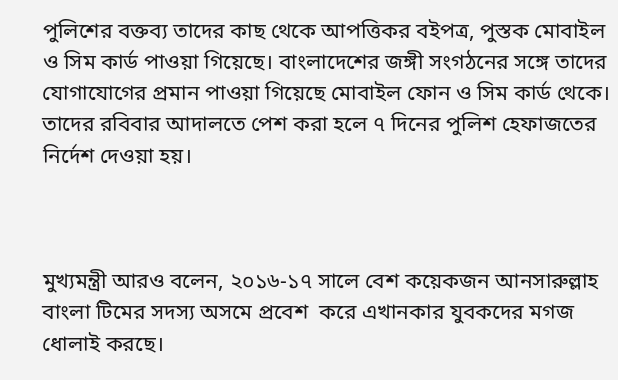পুলিশের বক্তব্য তাদের কাছ থেকে আপত্তিকর বইপত্র, পুস্তক মোবাইল ও সিম কার্ড পাওয়া গিয়েছে। বাংলাদেশের জঙ্গী সংগঠনের সঙ্গে তাদের যোগাযোগের প্রমান পাওয়া গিয়েছে মোবাইল ফোন ও সিম কার্ড থেকে। তাদের রবিবার আদালতে পেশ করা হলে ৭ দিনের পুলিশ হেফাজতের নির্দেশ দেওয়া হয়।



মুখ্যমন্ত্রী আরও বলেন, ২০১৬-১৭ সালে বেশ কয়েকজন আনসারুল্লাহ বাংলা টিমের সদস্য অসমে প্রবেশ  করে এখানকার যুবকদের মগজ ধোলাই করছে।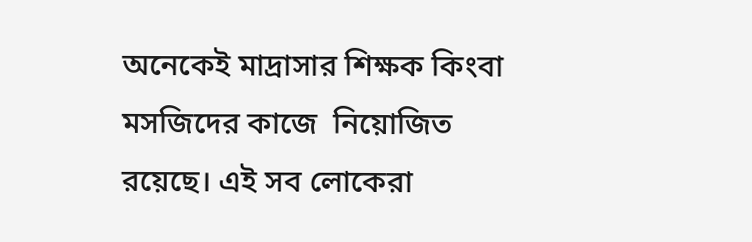অনেকেই মাদ্রাসার শিক্ষক কিংবা মসজিদের কাজে  নিয়োজিত রয়েছে। এই সব লোকেরা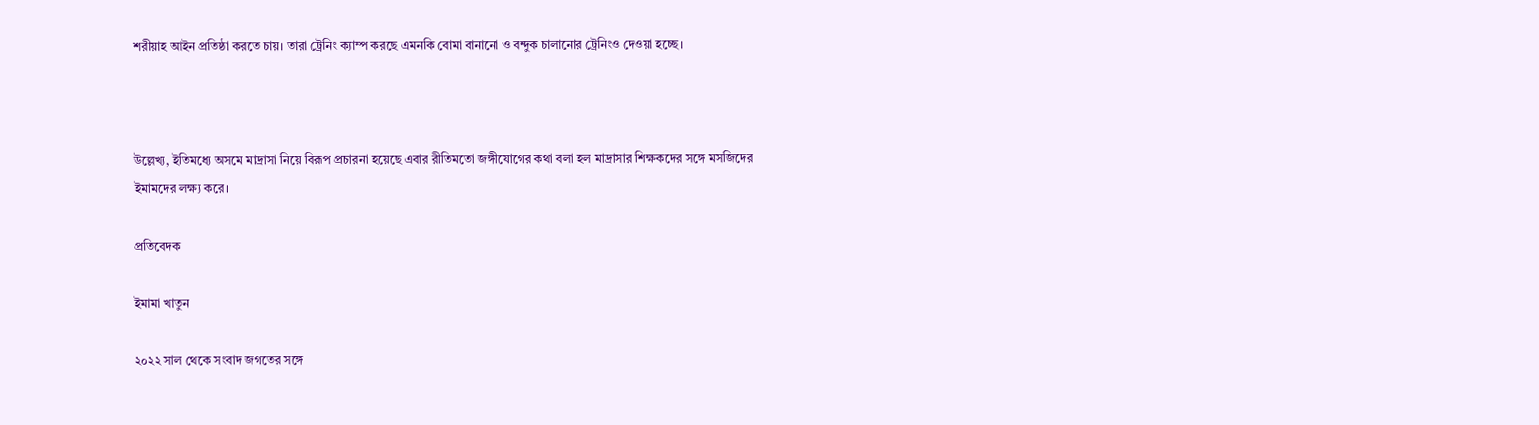শরীয়াহ আইন প্রতিষ্ঠা করতে চায়। তারা ট্রেনিং ক্যাম্প করছে এমনকি বোমা বানানো ও বন্দুক চালানোর ট্রেনিংও দেওয়া হচ্ছে।



উল্লেখ্য, ইতিমধ্যে অসমে মাদ্রাসা নিয়ে বিরূপ প্রচারনা হয়েছে এবার রীতিমতো জঙ্গীযোগের কথা বলা হল মাদ্রাসার শিক্ষকদের সঙ্গে মসজিদের ইমামদের লক্ষ্য করে।

প্রতিবেদক

ইমামা খাতুন

২০২২ সাল থেকে সংবাদ জগতের সঙ্গে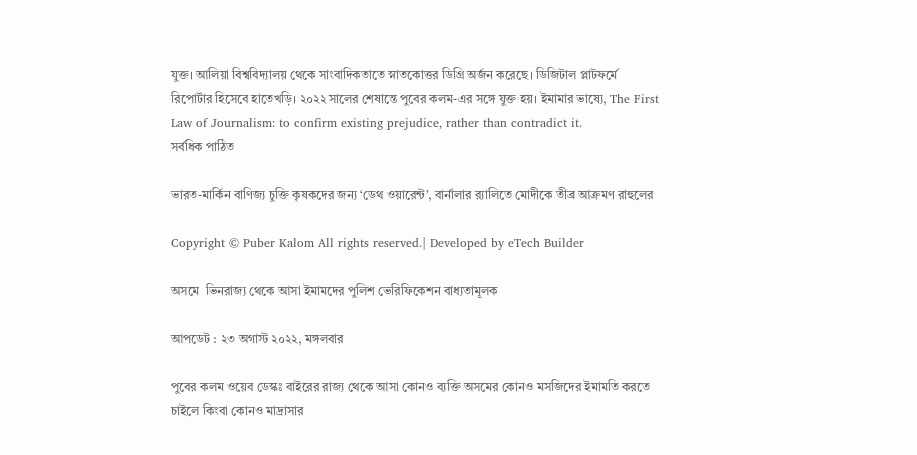যুক্ত। আলিয়া বিশ্ববিদ্যালয় থেকে সাংবাদিকতাতে স্নাতকোত্তর ডিগ্রি অর্জন করেছে। ডিজিটাল প্লাটফর্মে রিপোর্টার হিসেবে হাতেখড়ি। ২০২২ সালের শেষান্তে পুবের কলম-এর সঙ্গে যুক্ত হয়। ইমামার ভাষ্যে, The First Law of Journalism: to confirm existing prejudice, rather than contradict it.
সর্বধিক পাঠিত

ভারত-মার্কিন বাণিজ্য চুক্তি কৃষকদের জন্য ‘ডেথ ওয়ারেন্ট’, বার্নালার র‍্যালিতে মোদীকে তীব্র আক্রমণ রাহুলের

Copyright © Puber Kalom All rights reserved.| Developed by eTech Builder

অসমে  ভিনরাজ্য থেকে আসা ইমামদের পুলিশ ভেরিফিকেশন বাধ্যতামূলক

আপডেট : ২৩ অগাস্ট ২০২২, মঙ্গলবার

পুবের কলম ওয়েব ডেস্কঃ বাইরের রাজ্য থেকে আসা কোনও ব্যক্তি অসমের কোনও মসজিদের ইমামতি করতে চাইলে কিংবা কোনও মাদ্রাসার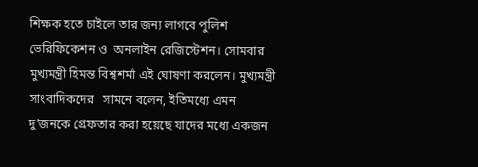শিক্ষক হতে চাইলে তার জন্য লাগবে পুলিশ ভেরিফিকেশন ও  অনলাইন রেজিস্টেশন। সোমবার মুখ্যমন্ত্রী হিমন্ত বিশ্বশর্মা এই ঘোষণা করলেন। মুখ্যমন্ত্রী সাংবাদিকদের   সামনে বলেন, ইতিমধ্যে এমন দু’জনকে গ্রেফতার করা হয়েছে যাদের মধ্যে একজন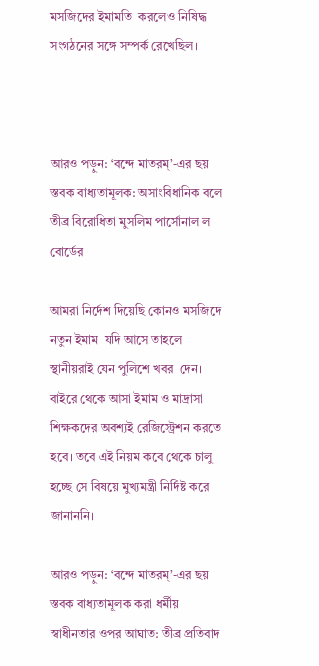মসজিদের ইমামতি  করলেও নিষিদ্ধ সংগঠনের সঙ্গে সম্পর্ক রেখেছিল।



আরও পড়ুন: ‘বন্দে মাতরম্’-এর ছয় স্তবক বাধ্যতামূলক: অসাংবিধানিক বলে তীব্র বিরোধিতা মুসলিম পার্সোনাল ল বোর্ডের

আমরা নির্দেশ দিয়েছি কোনও মসজিদে নতুন ইমাম  যদি আসে তাহলে স্থানীয়রাই যেন পুলিশে খবর  দেন। বাইরে থেকে আসা ইমাম ও মাদ্রাসা শিক্ষকদের অবশ্যই রেজিস্ট্রেশন করতে হবে। তবে এই নিয়ম কবে থেকে চালু হচ্ছে সে বিষয়ে মুখ্যমন্ত্রী নির্দিষ্ট করে জানাননি।

আরও পড়ুন: ‘বন্দে মাতরম্’-এর ছয় স্তবক বাধ্যতামূলক করা ধর্মীয় স্বাধীনতার ওপর আঘাত: তীব্র প্রতিবাদ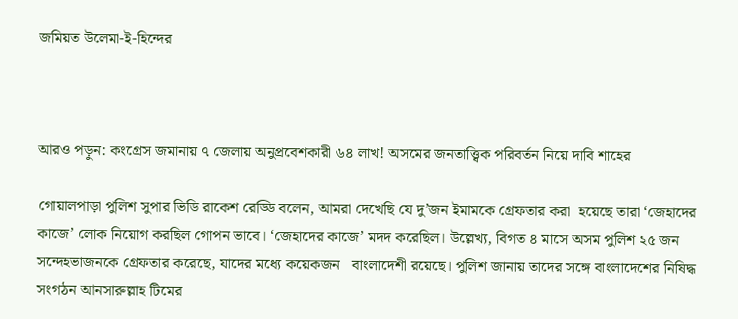জমিয়ত উলেমা-ই-হিন্দের



আরও পড়ুন: কংগ্রেস জমানায় ৭ জেলায় অনুপ্রবেশকারী ৬৪ লাখ! অসমের জনতাত্ত্বিক পরিবর্তন নিয়ে দাবি শাহের

গোয়ালপাড়া পুলিশ সুপার ভিডি রাকেশ রেড্ডি বলেন, আমরা দেখেছি যে দু’জন ইমামকে গ্রেফতার করা  হয়েছে তারা ‘জেহাদের কাজে’ লোক নিয়োগ করছিল গোপন ভাবে। ‘জেহাদের কাজে’ মদদ করেছিল। উল্লেখ্য, বিগত ৪ মাসে অসম পুলিশ ২৫ জন সন্দেহভাজনকে গ্রেফতার করেছে, যাদের মধ্যে কয়েকজন   বাংলাদেশী রয়েছে। পুলিশ জানায় তাদের সঙ্গে বাংলাদেশের নিষিদ্ধ সংগঠন আনসারুল্লাহ টিমের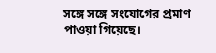সঙ্গে সঙ্গে সংযোগের প্রমাণ পাওয়া গিয়েছে।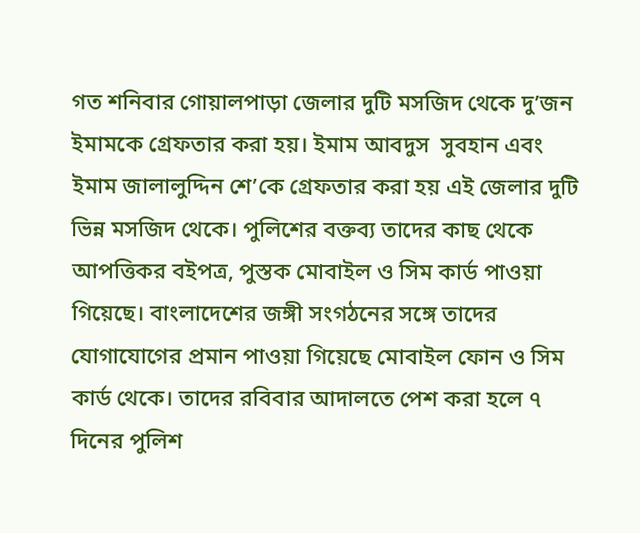গত শনিবার গোয়ালপাড়া জেলার দুটি মসজিদ থেকে দু’জন ইমামকে গ্রেফতার করা হয়। ইমাম আবদুস  সুবহান এবং ইমাম জালালুদ্দিন শে’কে গ্রেফতার করা হয় এই জেলার দুটি ভিন্ন মসজিদ থেকে। পুলিশের বক্তব্য তাদের কাছ থেকে আপত্তিকর বইপত্র, পুস্তক মোবাইল ও সিম কার্ড পাওয়া গিয়েছে। বাংলাদেশের জঙ্গী সংগঠনের সঙ্গে তাদের যোগাযোগের প্রমান পাওয়া গিয়েছে মোবাইল ফোন ও সিম কার্ড থেকে। তাদের রবিবার আদালতে পেশ করা হলে ৭ দিনের পুলিশ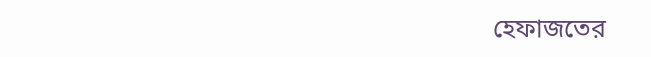হেফাজতের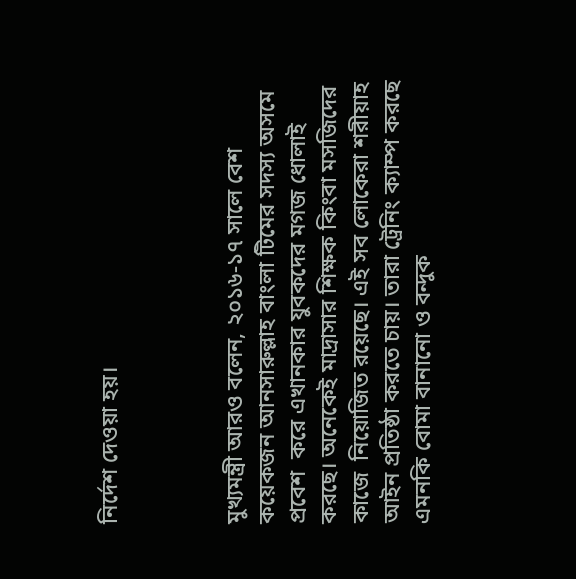নির্দেশ দেওয়া হয়।



মুখ্যমন্ত্রী আরও বলেন, ২০১৬-১৭ সালে বেশ কয়েকজন আনসারুল্লাহ বাংলা টিমের সদস্য অসমে প্রবেশ  করে এখানকার যুবকদের মগজ ধোলাই করছে। অনেকেই মাদ্রাসার শিক্ষক কিংবা মসজিদের কাজে  নিয়োজিত রয়েছে। এই সব লোকেরা শরীয়াহ আইন প্রতিষ্ঠা করতে চায়। তারা ট্রেনিং ক্যাম্প করছে এমনকি বোমা বানানো ও বন্দুক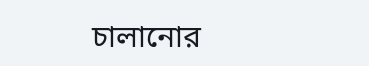চালানোর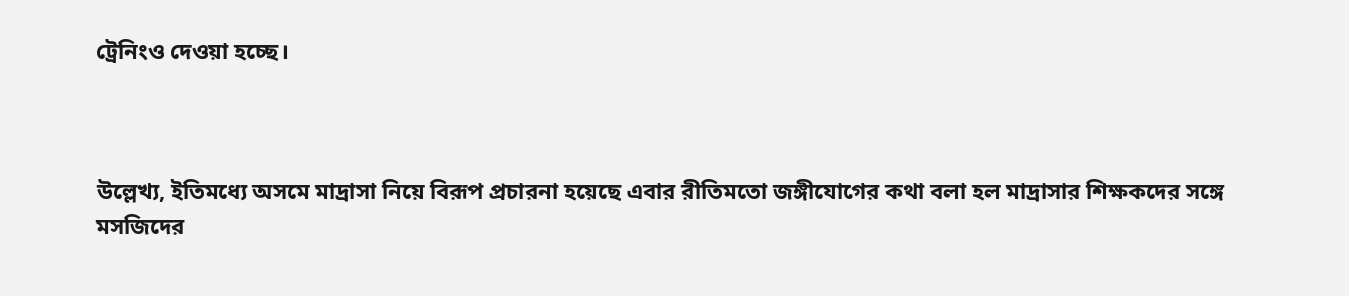ট্রেনিংও দেওয়া হচ্ছে।



উল্লেখ্য, ইতিমধ্যে অসমে মাদ্রাসা নিয়ে বিরূপ প্রচারনা হয়েছে এবার রীতিমতো জঙ্গীযোগের কথা বলা হল মাদ্রাসার শিক্ষকদের সঙ্গে মসজিদের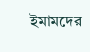ইমামদের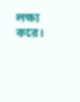লক্ষ্য করে।